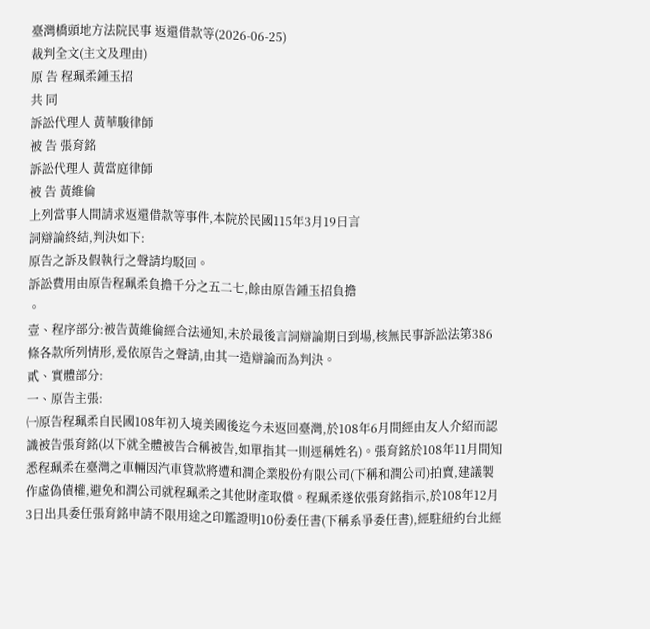臺灣橋頭地方法院民事 返還借款等(2026-06-25)
裁判全文(主文及理由)
原 告 程珮柔鍾玉招
共 同
訴訟代理人 黃華駿律師
被 告 張育銘
訴訟代理人 黃當庭律師
被 告 黃維倫
上列當事人間請求返還借款等事件,本院於民國115年3月19日言
詞辯論終結,判決如下:
原告之訴及假執行之聲請均駁回。
訴訟費用由原告程珮柔負擔千分之五二七,餘由原告鍾玉招負擔
。
壹、程序部分:被告黃維倫經合法通知,未於最後言詞辯論期日到場,核無民事訴訟法第386條各款所列情形,爰依原告之聲請,由其一造辯論而為判決。
貳、實體部分:
一、原告主張:
㈠原告程珮柔自民國108年初入境美國後迄今未返回臺灣,於108年6月間經由友人介紹而認識被告張育銘(以下就全體被告合稱被告,如單指其一則逕稱姓名)。張育銘於108年11月間知悉程珮柔在臺灣之車輛因汽車貸款將遭和潤企業股份有限公司(下稱和潤公司)拍賣,建議製作虛偽債權,避免和潤公司就程珮柔之其他財產取償。程珮柔遂依張育銘指示,於108年12月3日出具委任張育銘申請不限用途之印鑑證明10份委任書(下稱系爭委任書),經駐紐約台北經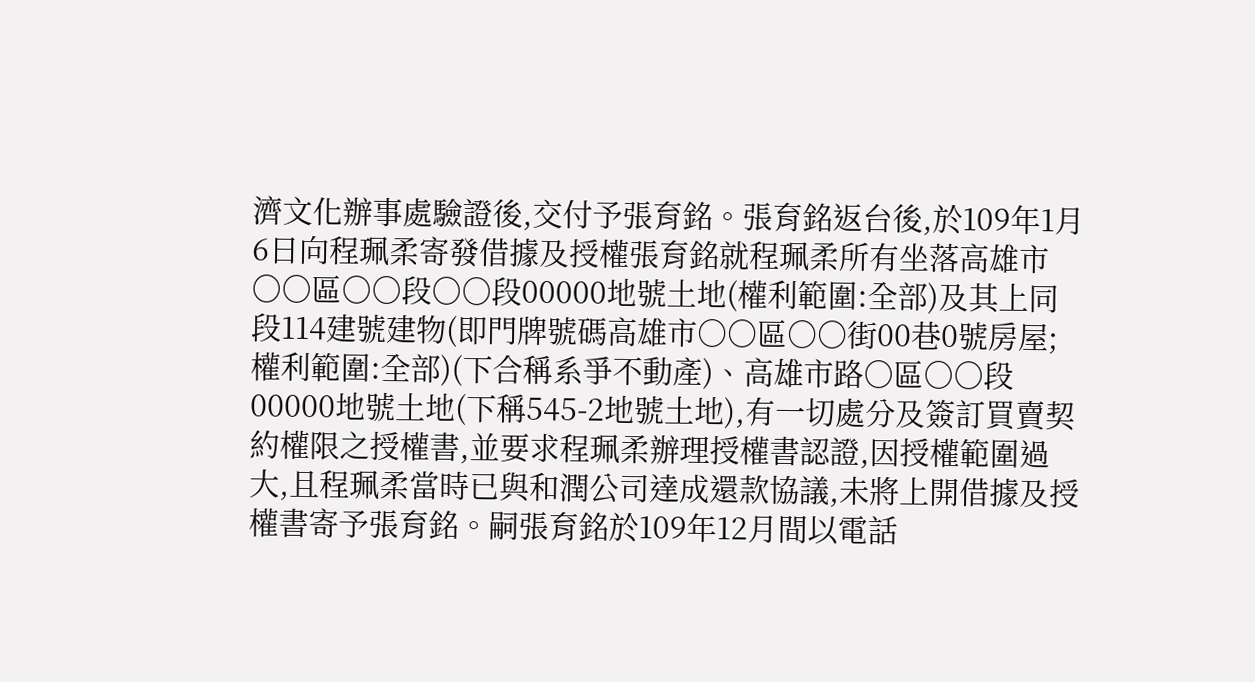濟文化辦事處驗證後,交付予張育銘。張育銘返台後,於109年1月6日向程珮柔寄發借據及授權張育銘就程珮柔所有坐落高雄市○○區○○段○○段00000地號土地(權利範圍:全部)及其上同段114建號建物(即門牌號碼高雄市○○區○○街00巷0號房屋;權利範圍:全部)(下合稱系爭不動產)、高雄市路○區○○段00000地號土地(下稱545-2地號土地),有一切處分及簽訂買賣契約權限之授權書,並要求程珮柔辦理授權書認證,因授權範圍過大,且程珮柔當時已與和潤公司達成還款協議,未將上開借據及授權書寄予張育銘。嗣張育銘於109年12月間以電話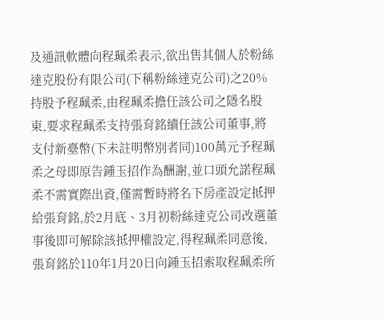及通訊軟體向程珮柔表示,欲出售其個人於粉絲達克股份有限公司(下稱粉絲達克公司)之20%持股予程珮柔,由程珮柔擔任該公司之隱名股東,要求程珮柔支持張育銘續任該公司董事,將支付新臺幣(下未註明幣別者同)100萬元予程珮柔之母即原告鍾玉招作為酬謝,並口頭允諾程珮柔不需實際出資,僅需暫時將名下房產設定抵押給張育銘,於2月底、3月初粉絲達克公司改選董事後即可解除該抵押權設定,得程珮柔同意後,張育銘於110年1月20日向鍾玉招索取程珮柔所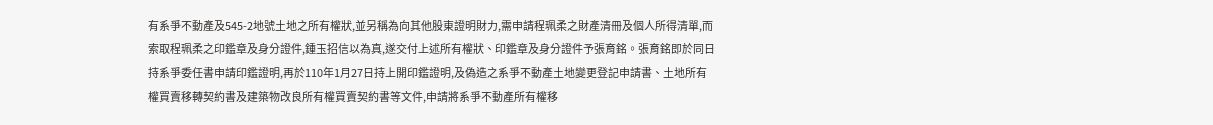有系爭不動產及545-2地號土地之所有權狀,並另稱為向其他股東證明財力,需申請程珮柔之財產清冊及個人所得清單,而索取程珮柔之印鑑章及身分證件,鍾玉招信以為真,遂交付上述所有權狀、印鑑章及身分證件予張育銘。張育銘即於同日持系爭委任書申請印鑑證明,再於110年1月27日持上開印鑑證明,及偽造之系爭不動產土地變更登記申請書、土地所有權買賣移轉契約書及建築物改良所有權買賣契約書等文件,申請將系爭不動產所有權移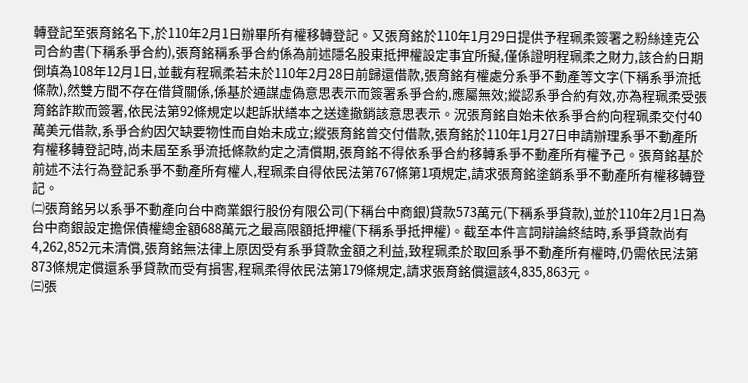轉登記至張育銘名下,於110年2月1日辦畢所有權移轉登記。又張育銘於110年1月29日提供予程珮柔簽署之粉絲達克公司合約書(下稱系爭合約),張育銘稱系爭合約係為前述隱名股東抵押權設定事宜所擬,僅係證明程珮柔之財力,該合約日期倒填為108年12月1日,並載有程珮柔若未於110年2月28日前歸還借款,張育銘有權處分系爭不動產等文字(下稱系爭流抵條款),然雙方間不存在借貸關係,係基於通謀虛偽意思表示而簽署系爭合約,應屬無效;縱認系爭合約有效,亦為程珮柔受張育銘詐欺而簽署,依民法第92條規定以起訴狀繕本之送達撤銷該意思表示。況張育銘自始未依系爭合約向程珮柔交付40萬美元借款,系爭合約因欠缺要物性而自始未成立;縱張育銘曾交付借款,張育銘於110年1月27日申請辦理系爭不動產所有權移轉登記時,尚未屆至系爭流抵條款約定之清償期,張育銘不得依系爭合約移轉系爭不動產所有權予己。張育銘基於前述不法行為登記系爭不動產所有權人,程珮柔自得依民法第767條第1項規定,請求張育銘塗銷系爭不動產所有權移轉登記。
㈡張育銘另以系爭不動產向台中商業銀行股份有限公司(下稱台中商銀)貸款573萬元(下稱系爭貸款),並於110年2月1日為台中商銀設定擔保債權總金額688萬元之最高限額抵押權(下稱系爭抵押權)。截至本件言詞辯論終結時,系爭貸款尚有4,262,852元未清償,張育銘無法律上原因受有系爭貸款金額之利益,致程珮柔於取回系爭不動產所有權時,仍需依民法第873條規定償還系爭貸款而受有損害,程珮柔得依民法第179條規定,請求張育銘償還該4,835,863元。
㈢張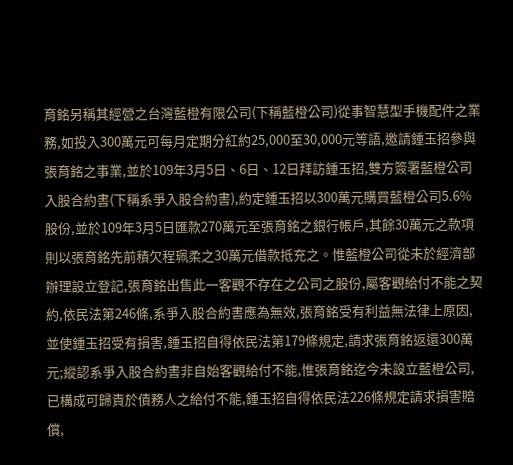育銘另稱其經營之台灣藍橙有限公司(下稱藍橙公司)從事智慧型手機配件之業務,如投入300萬元可每月定期分紅約25,000至30,000元等語,邀請鍾玉招參與張育銘之事業,並於109年3月5日、6日、12日拜訪鍾玉招,雙方簽署藍橙公司入股合約書(下稱系爭入股合約書),約定鍾玉招以300萬元購買藍橙公司5.6%股份,並於109年3月5日匯款270萬元至張育銘之銀行帳戶,其餘30萬元之款項則以張育銘先前積欠程珮柔之30萬元借款抵充之。惟藍橙公司從未於經濟部辦理設立登記,張育銘出售此一客觀不存在之公司之股份,屬客觀給付不能之契約,依民法第246條,系爭入股合約書應為無效,張育銘受有利益無法律上原因,並使鍾玉招受有損害,鍾玉招自得依民法第179條規定,請求張育銘返還300萬元;縱認系爭入股合約書非自始客觀給付不能,惟張育銘迄今未設立藍橙公司,已構成可歸責於債務人之給付不能,鍾玉招自得依民法226條規定請求損害賠償,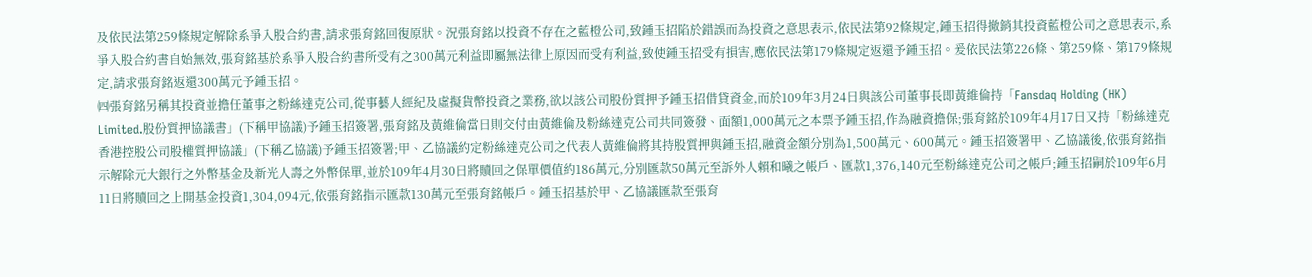及依民法第259條規定解除系爭入股合約書,請求張育銘回復原狀。況張育銘以投資不存在之藍橙公司,致鍾玉招陷於錯誤而為投資之意思表示,依民法第92條規定,鍾玉招得撤銷其投資藍橙公司之意思表示,系爭入股合約書自始無效,張育銘基於系爭入股合約書所受有之300萬元利益即屬無法律上原因而受有利益,致使鍾玉招受有損害,應依民法第179條規定返還予鍾玉招。爰依民法第226條、第259條、第179條規定,請求張育銘返還300萬元予鍾玉招。
㈣張育銘另稱其投資並擔任董事之粉絲達克公司,從事藝人經紀及虛擬貨幣投資之業務,欲以該公司股份質押予鍾玉招借貸資金,而於109年3月24日與該公司董事長即黃維倫持「Fansdaq Holding (HK) Limited.股份質押協議書」(下稱甲協議)予鍾玉招簽署,張育銘及黃維倫當日則交付由黃維倫及粉絲達克公司共同簽發、面額1,000萬元之本票予鍾玉招,作為融資擔保;張育銘於109年4月17日又持「粉絲達克香港控股公司股權質押協議」(下稱乙協議)予鍾玉招簽署;甲、乙協議約定粉絲達克公司之代表人黃維倫將其持股質押與鍾玉招,融資金額分別為1,500萬元、600萬元。鍾玉招簽署甲、乙協議後,依張育銘指示解除元大銀行之外幣基金及新光人壽之外幣保單,並於109年4月30日將贖回之保單價值約186萬元,分別匯款50萬元至訴外人賴和曦之帳戶、匯款1,376,140元至粉絲達克公司之帳戶;鍾玉招嗣於109年6月11日將贖回之上開基金投資1,304,094元,依張育銘指示匯款130萬元至張育銘帳戶。鍾玉招基於甲、乙協議匯款至張育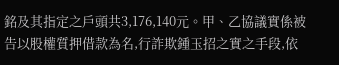銘及其指定之戶頭共3,176,140元。甲、乙協議實係被告以股權質押借款為名,行詐欺鍾玉招之實之手段,依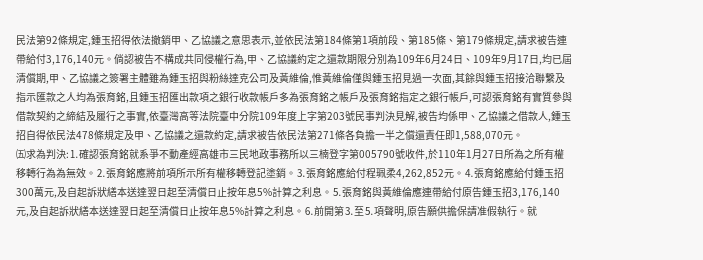民法第92條規定,鍾玉招得依法撤銷甲、乙協議之意思表示,並依民法第184條第1項前段、第185條、第179條規定,請求被告連帶給付3,176,140元。倘認被告不構成共同侵權行為,甲、乙協議約定之還款期限分別為109年6月24日、109年9月17日,均已屆清償期,甲、乙協議之簽署主體雖為鍾玉招與粉絲達克公司及黃維倫,惟黃維倫僅與鍾玉招見過一次面,其餘與鍾玉招接洽聯繫及指示匯款之人均為張育銘,且鍾玉招匯出款項之銀行收款帳戶多為張育銘之帳戶及張育銘指定之銀行帳戶,可認張育銘有實質參與借款契約之締結及履行之事實,依臺灣高等法院臺中分院109年度上字第203號民事判決見解,被告均係甲、乙協議之借款人,鍾玉招自得依民法478條規定及甲、乙協議之還款約定,請求被告依民法第271條各負擔一半之償還責任即1,588,070元。
㈤求為判決:⒈確認張育銘就系爭不動產經高雄市三民地政事務所以三楠登字第005790號收件,於110年1月27日所為之所有權移轉行為為無效。⒉張育銘應將前項所示所有權移轉登記塗銷。⒊張育銘應給付程珮柔4,262,852元。⒋張育銘應給付鍾玉招300萬元,及自起訴狀繕本送達翌日起至清償日止按年息5%計算之利息。⒌張育銘與黃維倫應連帶給付原告鍾玉招3,176,140元,及自起訴狀繕本送達翌日起至清償日止按年息5%計算之利息。⒍前開第⒊至⒌項聲明,原告願供擔保請准假執行。就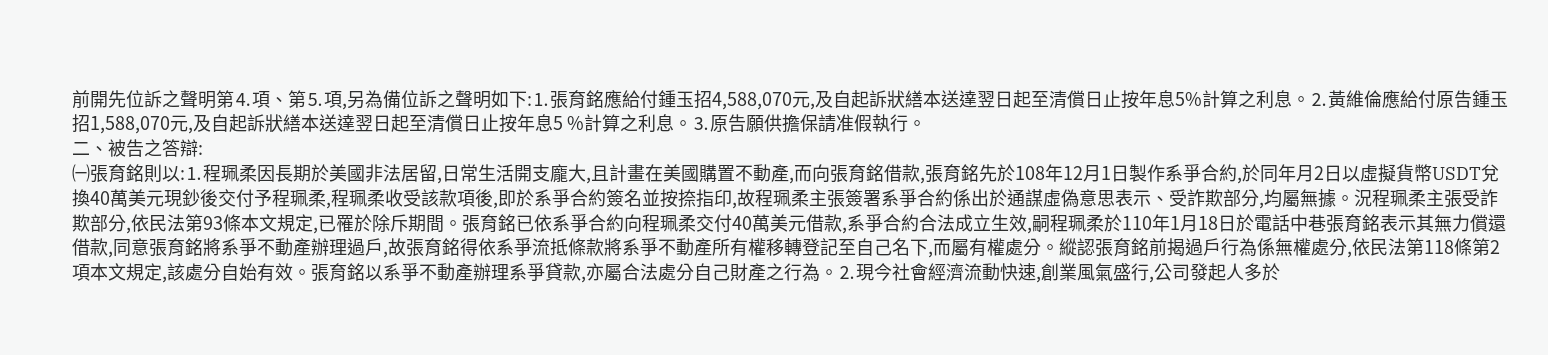前開先位訴之聲明第⒋項、第⒌項,另為備位訴之聲明如下:⒈張育銘應給付鍾玉招4,588,070元,及自起訴狀繕本送達翌日起至清償日止按年息5%計算之利息。⒉黃維倫應給付原告鍾玉招1,588,070元,及自起訴狀繕本送達翌日起至清償日止按年息5 %計算之利息。⒊原告願供擔保請准假執行。
二、被告之答辯:
㈠張育銘則以:⒈程珮柔因長期於美國非法居留,日常生活開支龐大,且計畫在美國購置不動產,而向張育銘借款,張育銘先於108年12月1日製作系爭合約,於同年月2日以虛擬貨幣USDT兌換40萬美元現鈔後交付予程珮柔,程珮柔收受該款項後,即於系爭合約簽名並按捺指印,故程珮柔主張簽署系爭合約係出於通謀虛偽意思表示、受詐欺部分,均屬無據。況程珮柔主張受詐欺部分,依民法第93條本文規定,已罹於除斥期間。張育銘已依系爭合約向程珮柔交付40萬美元借款,系爭合約合法成立生效,嗣程珮柔於110年1月18日於電話中巷張育銘表示其無力償還借款,同意張育銘將系爭不動產辦理過戶,故張育銘得依系爭流抵條款將系爭不動產所有權移轉登記至自己名下,而屬有權處分。縱認張育銘前揭過戶行為係無權處分,依民法第118條第2項本文規定,該處分自始有效。張育銘以系爭不動產辦理系爭貸款,亦屬合法處分自己財產之行為。⒉現今社會經濟流動快速,創業風氣盛行,公司發起人多於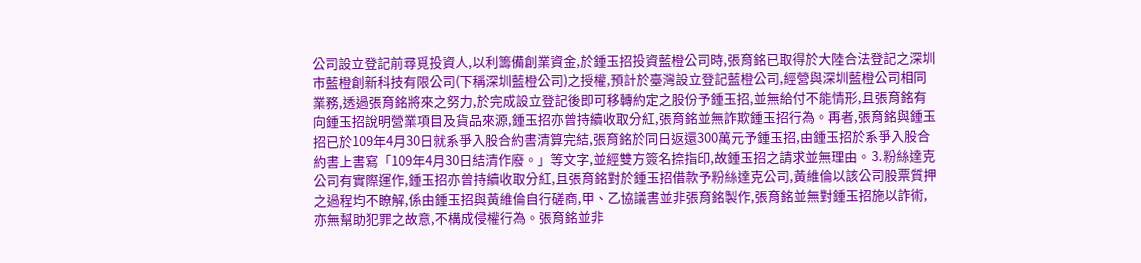公司設立登記前尋覓投資人,以利籌備創業資金,於鍾玉招投資藍橙公司時,張育銘已取得於大陸合法登記之深圳市藍橙創新科技有限公司(下稱深圳藍橙公司)之授權,預計於臺灣設立登記藍橙公司,經營與深圳藍橙公司相同業務,透過張育銘將來之努力,於完成設立登記後即可移轉約定之股份予鍾玉招,並無給付不能情形,且張育銘有向鍾玉招說明營業項目及貨品來源,鍾玉招亦曾持續收取分紅,張育銘並無詐欺鍾玉招行為。再者,張育銘與鍾玉招已於109年4月30日就系爭入股合約書清算完結,張育銘於同日返還300萬元予鍾玉招,由鍾玉招於系爭入股合約書上書寫「109年4月30日結清作廢。」等文字,並經雙方簽名捺指印,故鍾玉招之請求並無理由。⒊粉絲達克公司有實際運作,鍾玉招亦曾持續收取分紅,且張育銘對於鍾玉招借款予粉絲達克公司,黃維倫以該公司股票質押之過程均不瞭解,係由鍾玉招與黃維倫自行磋商,甲、乙協議書並非張育銘製作,張育銘並無對鍾玉招施以詐術,亦無幫助犯罪之故意,不構成侵權行為。張育銘並非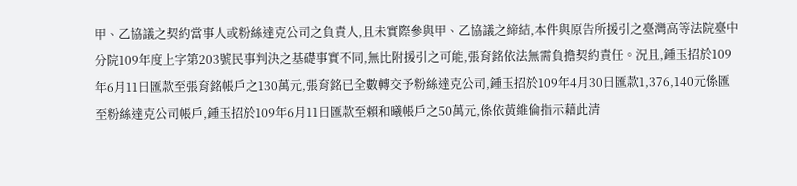甲、乙協議之契約當事人或粉絲達克公司之負責人,且未實際參與甲、乙協議之締結,本件與原告所援引之臺灣高等法院臺中分院109年度上字第203號民事判決之基礎事實不同,無比附援引之可能,張育銘依法無需負擔契約責任。況且,鍾玉招於109年6月11日匯款至張育銘帳戶之130萬元,張育銘已全數轉交予粉絲達克公司,鍾玉招於109年4月30日匯款1,376,140元係匯至粉絲達克公司帳戶,鍾玉招於109年6月11日匯款至賴和曦帳戶之50萬元,係依黃維倫指示藉此清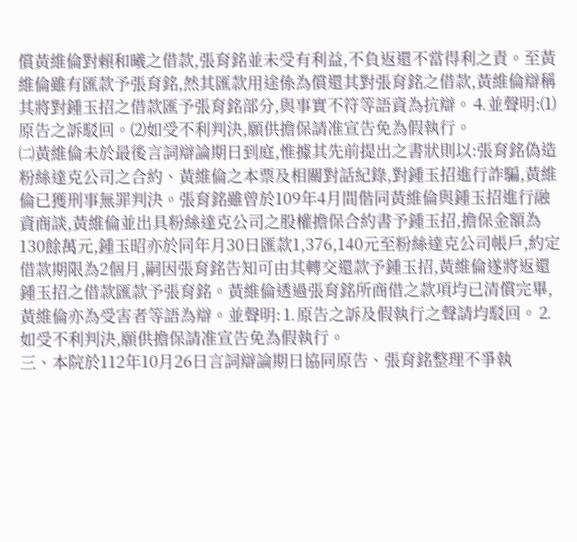償黃維倫對賴和曦之借款,張育銘並未受有利益,不負返還不當得利之責。至黃維倫雖有匯款予張育銘,然其匯款用途係為償還其對張育銘之借款,黃維倫辯稱其將對鍾玉招之借款匯予張育銘部分,與事實不符等語資為抗辯。⒋並聲明:⑴原告之訴駁回。⑵如受不利判決,願供擔保請准宣告免為假執行。
㈡黃維倫未於最後言詞辯論期日到庭,惟據其先前提出之書狀則以:張育銘偽造粉絲達克公司之合約、黃維倫之本票及相關對話紀錄,對鍾玉招進行詐騙,黃維倫已獲刑事無罪判決。張育銘雖曾於109年4月間偕同黃維倫與鍾玉招進行融資商談,黃維倫並出具粉絲達克公司之股權擔保合約書予鍾玉招,擔保金額為130餘萬元,鍾玉昭亦於同年月30日匯款1,376,140元至粉絲達克公司帳戶,約定借款期限為2個月,嗣因張育銘告知可由其轉交還款予鍾玉招,黃維倫遂將返還鍾玉招之借款匯款予張育銘。黃維倫透過張育銘所商借之款項均已清償完畢,黃維倫亦為受害者等語為辯。並聲明:⒈原告之訴及假執行之聲請均駁回。⒉如受不利判決,願供擔保請准宣告免為假執行。
三、本院於112年10月26日言詞辯論期日協同原告、張育銘整理不爭執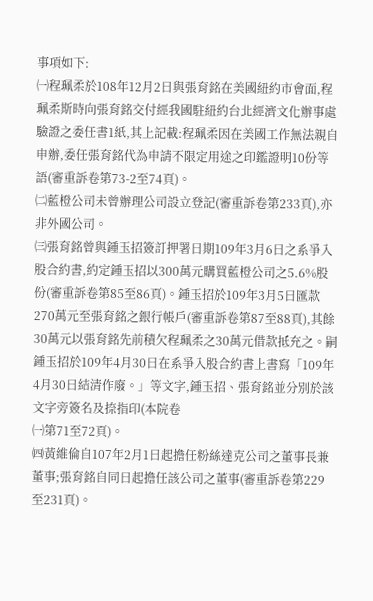事項如下:
㈠程珮柔於108年12月2日與張育銘在美國紐約市會面,程珮柔斯時向張育銘交付經我國駐紐約台北經濟文化辦事處驗證之委任書1紙,其上記載:程珮柔因在美國工作無法親自申辦,委任張育銘代為申請不限定用途之印鑑證明10份等語(審重訴卷第73-2至74頁)。
㈡藍橙公司未曾辦理公司設立登記(審重訴卷第233頁),亦非外國公司。
㈢張育銘曾與鍾玉招簽訂押署日期109年3月6日之系爭入股合約書,約定鍾玉招以300萬元購買藍橙公司之5.6%股份(審重訴卷第85至86頁)。鍾玉招於109年3月5日匯款270萬元至張育銘之銀行帳戶(審重訴卷第87至88頁),其餘30萬元以張育銘先前積欠程珮柔之30萬元借款抵充之。嗣鍾玉招於109年4月30日在系爭入股合約書上書寫「109年4月30日結清作廢。」等文字,鍾玉招、張育銘並分別於該文字旁簽名及捺指印(本院卷
㈠第71至72頁)。
㈣黃維倫自107年2月1日起擔任粉絲達克公司之董事長兼董事;張育銘自同日起擔任該公司之董事(審重訴卷第229至231頁)。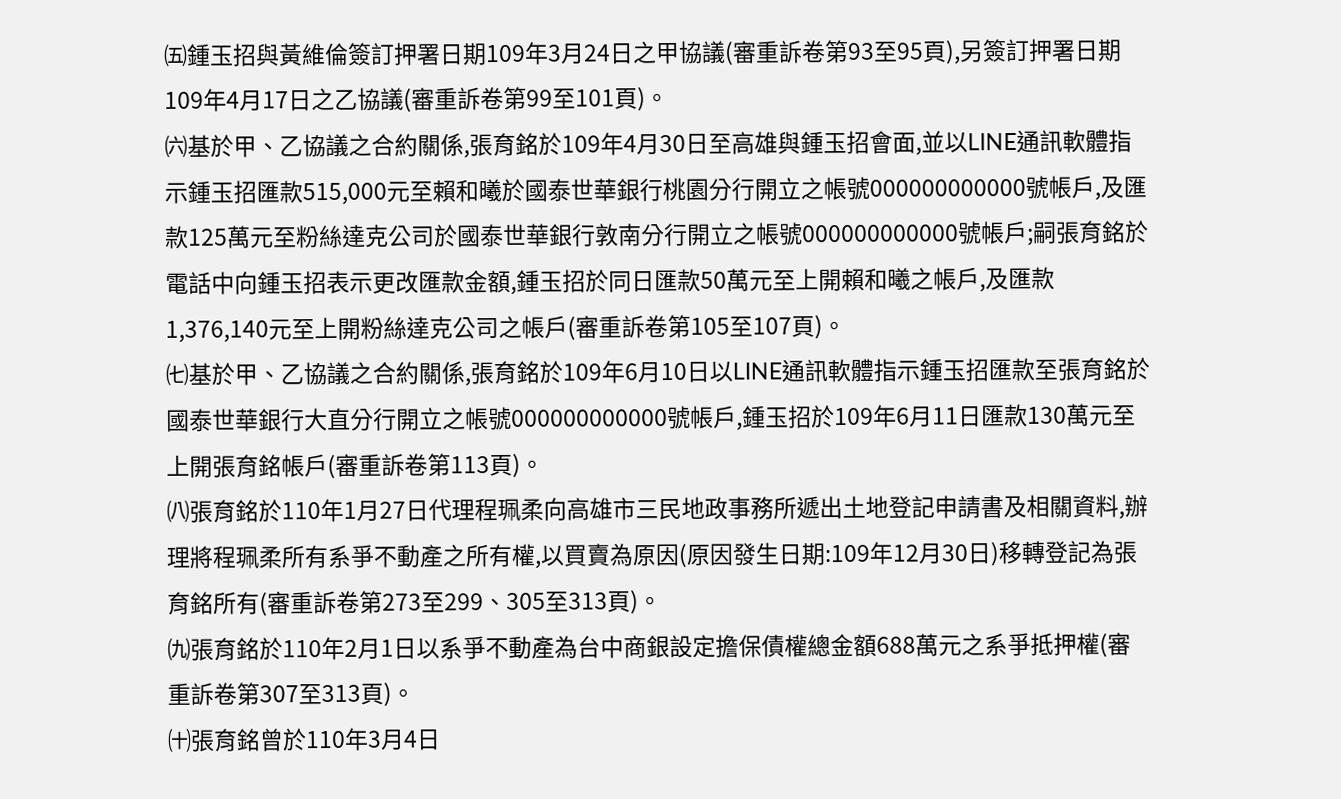㈤鍾玉招與黃維倫簽訂押署日期109年3月24日之甲協議(審重訴卷第93至95頁),另簽訂押署日期109年4月17日之乙協議(審重訴卷第99至101頁)。
㈥基於甲、乙協議之合約關係,張育銘於109年4月30日至高雄與鍾玉招會面,並以LINE通訊軟體指示鍾玉招匯款515,000元至賴和曦於國泰世華銀行桃園分行開立之帳號000000000000號帳戶,及匯款125萬元至粉絲達克公司於國泰世華銀行敦南分行開立之帳號000000000000號帳戶;嗣張育銘於電話中向鍾玉招表示更改匯款金額,鍾玉招於同日匯款50萬元至上開賴和曦之帳戶,及匯款1,376,140元至上開粉絲達克公司之帳戶(審重訴卷第105至107頁)。
㈦基於甲、乙協議之合約關係,張育銘於109年6月10日以LINE通訊軟體指示鍾玉招匯款至張育銘於國泰世華銀行大直分行開立之帳號000000000000號帳戶,鍾玉招於109年6月11日匯款130萬元至上開張育銘帳戶(審重訴卷第113頁)。
㈧張育銘於110年1月27日代理程珮柔向高雄市三民地政事務所遞出土地登記申請書及相關資料,辦理將程珮柔所有系爭不動產之所有權,以買賣為原因(原因發生日期:109年12月30日)移轉登記為張育銘所有(審重訴卷第273至299、305至313頁)。
㈨張育銘於110年2月1日以系爭不動產為台中商銀設定擔保債權總金額688萬元之系爭抵押權(審重訴卷第307至313頁)。
㈩張育銘曾於110年3月4日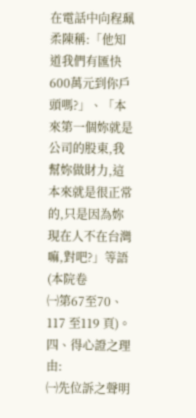在電話中向程珮柔陳稱:「他知道我們有匯快600萬元到你戶頭嗎?」、「本來第一個妳就是公司的股東,我幫妳做財力,這本來就是很正常的,只是因為妳現在人不在台灣嘛,對吧?」等語(本院卷
㈠第67至70、117 至119 頁)。
四、得心證之理由:
㈠先位訴之聲明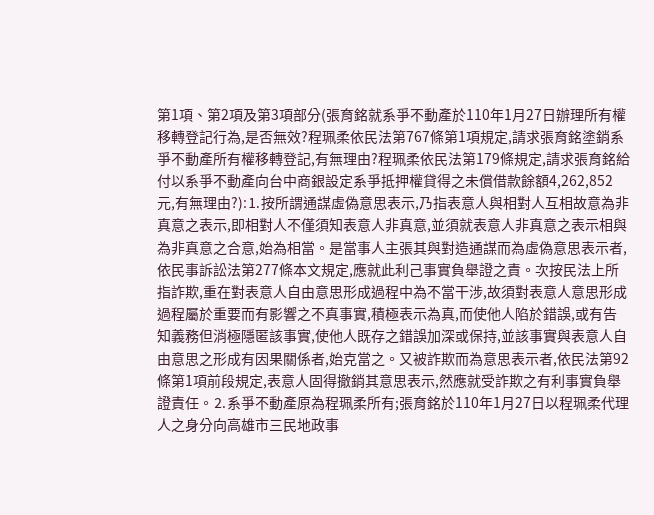第1項、第2項及第3項部分(張育銘就系爭不動產於110年1月27日辦理所有權移轉登記行為,是否無效?程珮柔依民法第767條第1項規定,請求張育銘塗銷系爭不動產所有權移轉登記,有無理由?程珮柔依民法第179條規定,請求張育銘給付以系爭不動產向台中商銀設定系爭抵押權貸得之未償借款餘額4,262,852元,有無理由?):⒈按所謂通謀虛偽意思表示,乃指表意人與相對人互相故意為非真意之表示,即相對人不僅須知表意人非真意,並須就表意人非真意之表示相與為非真意之合意,始為相當。是當事人主張其與對造通謀而為虛偽意思表示者,依民事訴訟法第277條本文規定,應就此利己事實負舉證之責。次按民法上所指詐欺,重在對表意人自由意思形成過程中為不當干涉,故須對表意人意思形成過程屬於重要而有影響之不真事實,積極表示為真,而使他人陷於錯誤,或有告知義務但消極隱匿該事實,使他人既存之錯誤加深或保持,並該事實與表意人自由意思之形成有因果關係者,始克當之。又被詐欺而為意思表示者,依民法第92條第1項前段規定,表意人固得撤銷其意思表示,然應就受詐欺之有利事實負舉證責任。⒉系爭不動產原為程珮柔所有;張育銘於110年1月27日以程珮柔代理人之身分向高雄市三民地政事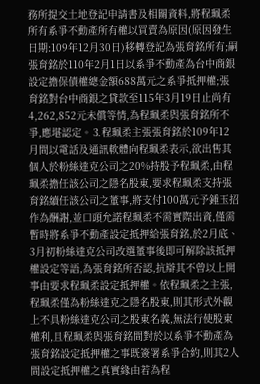務所提交土地登記申請書及相關資料,將程珮柔所有系爭不動產所有權以買賣為原因(原因發生日期:109年12月30日)移轉登記為張育銘所有;嗣張育銘於110年2月1日以系爭不動產為台中商銀設定擔保債權總金額688萬元之系爭抵押權;張育銘對台中商銀之貸款至115年3月19日止尚有4,262,852元未償等情,為程珮柔與張育銘所不爭,應堪認定。⒊程珮柔主張張育銘於109年12月間以電話及通訊軟體向程珮柔表示,欲出售其個人於粉絲達克公司之20%持股予程珮柔,由程珮柔擔任該公司之隱名股東,要求程珮柔支持張育銘續任該公司之董事,將支付100萬元予鍾玉招作為酬謝,並口頭允諾程珮柔不需實際出資,僅需暫時將系爭不動產設定抵押給張育銘,於2月底、3月初粉絲達克公司改選董事後即可解除該抵押權設定等語,為張育銘所否認,抗辯其不曾以上開事由要求程珮柔設定抵押權。依程珮柔之主張,程珮柔僅為粉絲達克之隱名股東,則其形式外觀上不具粉絲達克公司之股東名義,無法行使股東權利,且程珮柔與張育銘間對於以系爭不動產為張育銘設定抵押權之事既簽署系爭合約,則其2人間設定抵押權之真實緣由若為程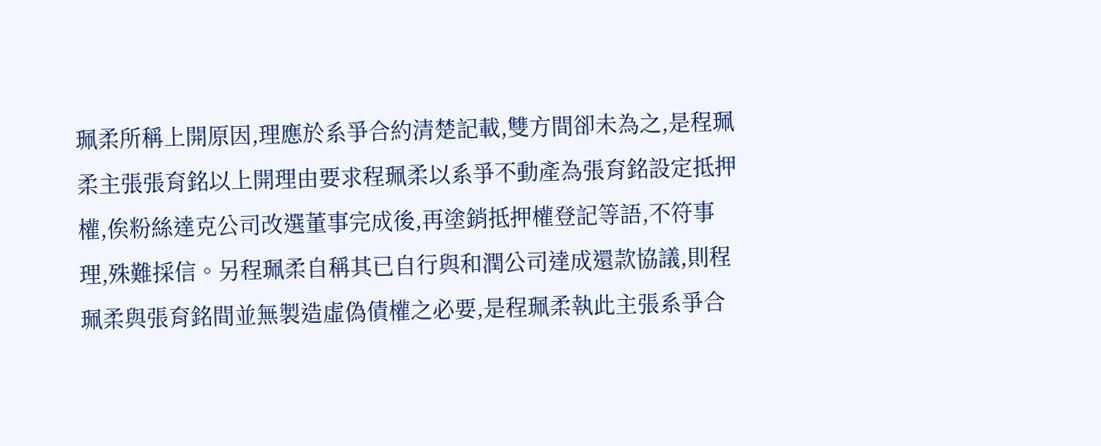珮柔所稱上開原因,理應於系爭合約清楚記載,雙方間卻未為之,是程珮柔主張張育銘以上開理由要求程珮柔以系爭不動產為張育銘設定抵押權,俟粉絲達克公司改選董事完成後,再塗銷抵押權登記等語,不符事理,殊難採信。另程珮柔自稱其已自行與和潤公司達成還款協議,則程珮柔與張育銘間並無製造虛偽債權之必要,是程珮柔執此主張系爭合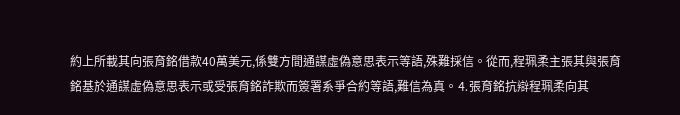約上所載其向張育銘借款40萬美元,係雙方間通謀虛偽意思表示等語,殊難採信。從而,程珮柔主張其與張育銘基於通謀虛偽意思表示或受張育銘詐欺而簽署系爭合約等語,難信為真。⒋張育銘抗辯程珮柔向其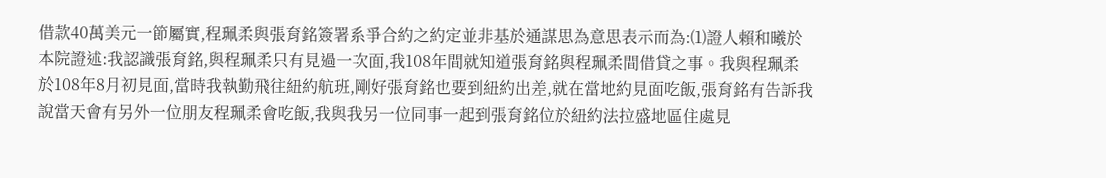借款40萬美元一節屬實,程珮柔與張育銘簽署系爭合約之約定並非基於通謀思為意思表示而為:⑴證人賴和曦於本院證述:我認識張育銘,與程珮柔只有見過一次面,我108年間就知道張育銘與程珮柔間借貸之事。我與程珮柔於108年8月初見面,當時我執勤飛往紐約航班,剛好張育銘也要到紐約出差,就在當地約見面吃飯,張育銘有告訴我說當天會有另外一位朋友程珮柔會吃飯,我與我另一位同事一起到張育銘位於紐約法拉盛地區住處見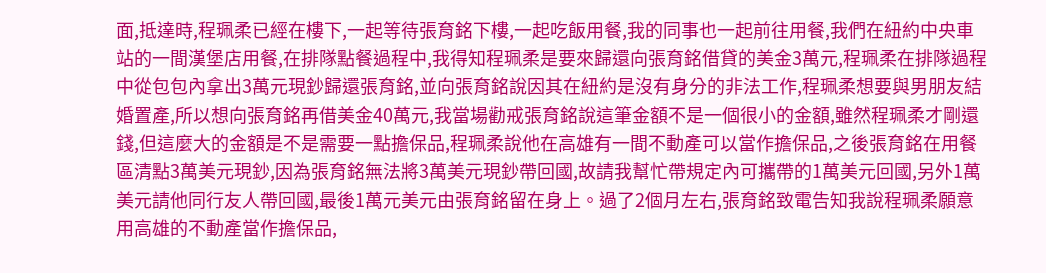面,抵達時,程珮柔已經在樓下,一起等待張育銘下樓,一起吃飯用餐,我的同事也一起前往用餐,我們在紐約中央車站的一間漢堡店用餐,在排隊點餐過程中,我得知程珮柔是要來歸還向張育銘借貸的美金3萬元,程珮柔在排隊過程中從包包內拿出3萬元現鈔歸還張育銘,並向張育銘說因其在紐約是沒有身分的非法工作,程珮柔想要與男朋友結婚置產,所以想向張育銘再借美金40萬元,我當場勸戒張育銘說這筆金額不是一個很小的金額,雖然程珮柔才剛還錢,但這麼大的金額是不是需要一點擔保品,程珮柔說他在高雄有一間不動產可以當作擔保品,之後張育銘在用餐區清點3萬美元現鈔,因為張育銘無法將3萬美元現鈔帶回國,故請我幫忙帶規定內可攜帶的1萬美元回國,另外1萬美元請他同行友人帶回國,最後1萬元美元由張育銘留在身上。過了2個月左右,張育銘致電告知我說程珮柔願意用高雄的不動產當作擔保品,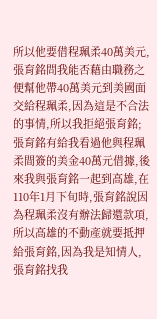所以他要借程珮柔40萬美元,張育銘問我能否藉由職務之便幫他帶40萬美元到美國面交給程珮柔,因為這是不合法的事情,所以我拒絕張育銘;張育銘有給我看過他與程珮柔間簽的美金40萬元借據,後來我與張育銘一起到高雄,在110年1月下旬時,張育銘說因為程珮柔沒有辦法歸還款項,所以高雄的不動產就要抵押給張育銘,因為我是知情人,張育銘找我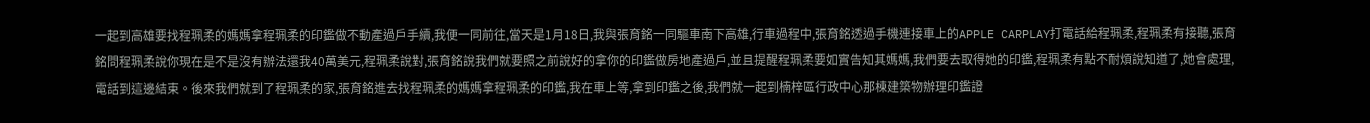一起到高雄要找程珮柔的媽媽拿程珮柔的印鑑做不動產過戶手續,我便一同前往,當天是1月18日,我與張育銘一同驅車南下高雄,行車過程中,張育銘透過手機連接車上的APPLE CARPLAY打電話給程珮柔,程珮柔有接聽,張育銘問程珮柔說你現在是不是沒有辦法還我40萬美元,程珮柔說對,張育銘說我們就要照之前說好的拿你的印鑑做房地產過戶,並且提醒程珮柔要如實告知其媽媽,我們要去取得她的印鑑,程珮柔有點不耐煩說知道了,她會處理,電話到這邊結束。後來我們就到了程珮柔的家,張育銘進去找程珮柔的媽媽拿程珮柔的印鑑,我在車上等,拿到印鑑之後,我們就一起到楠梓區行政中心那棟建築物辦理印鑑證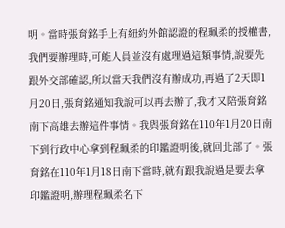明。當時張育銘手上有紐約外館認證的程珮柔的授權書,我們要辦理時,可能人員並沒有處理過這類事情,說要先跟外交部確認,所以當天我們沒有辦成功,再過了2天即1月20日,張育銘通知我說可以再去辦了,我才又陪張育銘南下高雄去辦這件事情。我與張育銘在110年1月20日南下到行政中心拿到程珮柔的印鑑證明後,就回北部了。張育銘在110年1月18日南下當時,就有跟我說過是要去拿印鑑證明,辦理程珮柔名下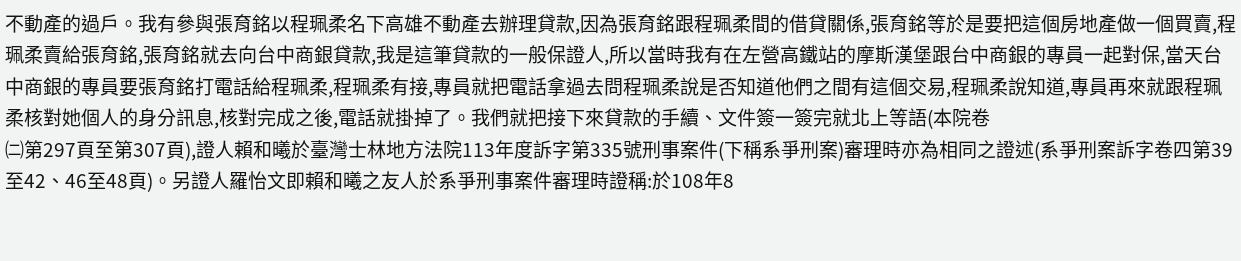不動產的過戶。我有參與張育銘以程珮柔名下高雄不動產去辦理貸款,因為張育銘跟程珮柔間的借貸關係,張育銘等於是要把這個房地產做一個買賣,程珮柔賣給張育銘,張育銘就去向台中商銀貸款,我是這筆貸款的一般保證人,所以當時我有在左營高鐵站的摩斯漢堡跟台中商銀的專員一起對保,當天台中商銀的專員要張育銘打電話給程珮柔,程珮柔有接,專員就把電話拿過去問程珮柔說是否知道他們之間有這個交易,程珮柔說知道,專員再來就跟程珮柔核對她個人的身分訊息,核對完成之後,電話就掛掉了。我們就把接下來貸款的手續、文件簽一簽完就北上等語(本院卷
㈡第297頁至第307頁),證人賴和曦於臺灣士林地方法院113年度訴字第335號刑事案件(下稱系爭刑案)審理時亦為相同之證述(系爭刑案訴字卷四第39至42、46至48頁)。另證人羅怡文即賴和曦之友人於系爭刑事案件審理時證稱:於108年8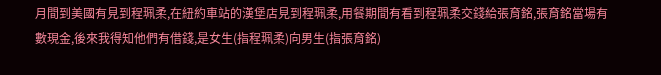月間到美國有見到程珮柔,在紐約車站的漢堡店見到程珮柔,用餐期間有看到程珮柔交錢給張育銘,張育銘當場有數現金,後來我得知他們有借錢,是女生(指程珮柔)向男生(指張育銘)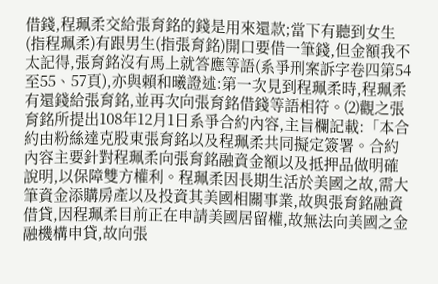借錢,程珮柔交給張育銘的錢是用來還款;當下有聽到女生(指程珮柔)有跟男生(指張育銘)開口要借一筆錢,但金額我不太記得,張育銘沒有馬上就答應等語(系爭刑案訴字卷四第54至55、57頁),亦與賴和曦證述:第一次見到程珮柔時,程珮柔有還錢給張育銘,並再次向張育銘借錢等語相符。⑵觀之張育銘所提出108年12月1日系爭合約內容,主旨欄記載:「本合約由粉絲達克股東張育銘以及程珮柔共同擬定簽署。合約內容主要針對程珮柔向張育銘融資金額以及抵押品做明確說明,以保障雙方權利。程珮柔因長期生活於美國之故,需大筆資金添購房產以及投資其美國相關事業,故與張育銘融資借貸,因程珮柔目前正在申請美國居留權,故無法向美國之金融機構申貸,故向張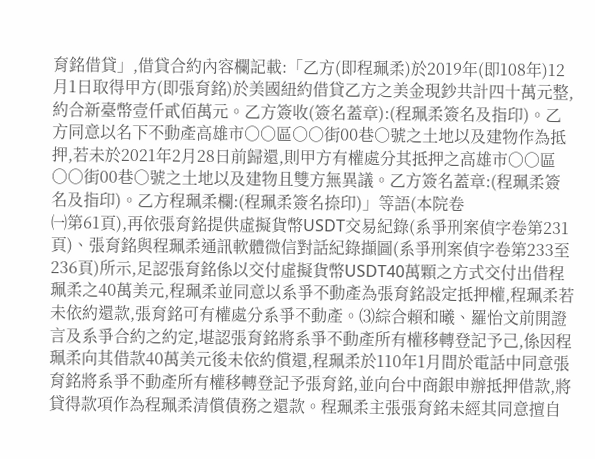育銘借貸」,借貸合約內容欄記載:「乙方(即程珮柔)於2019年(即108年)12月1日取得甲方(即張育銘)於美國紐約借貸乙方之美金現鈔共計四十萬元整,約合新臺幣壹仟貳佰萬元。乙方簽收(簽名蓋章):(程珮柔簽名及指印)。乙方同意以名下不動產高雄市○○區○○街00巷○號之土地以及建物作為抵押,若未於2021年2月28日前歸還,則甲方有權處分其抵押之高雄市○○區○○街00巷○號之土地以及建物且雙方無異議。乙方簽名蓋章:(程珮柔簽名及指印)。乙方程珮柔欄:(程珮柔簽名捺印)」等語(本院卷
㈠第61頁),再依張育銘提供虛擬貨幣USDT交易紀錄(系爭刑案偵字卷第231頁)、張育銘與程珮柔通訊軟體微信對話紀錄擷圖(系爭刑案偵字卷第233至236頁)所示,足認張育銘係以交付虛擬貨幣USDT40萬顆之方式交付出借程珮柔之40萬美元,程珮柔並同意以系爭不動產為張育銘設定抵押權,程珮柔若未依約還款,張育銘可有權處分系爭不動產。⑶綜合賴和曦、羅怡文前開證言及系爭合約之約定,堪認張育銘將系爭不動產所有權移轉登記予己,係因程珮柔向其借款40萬美元後未依約償還,程珮柔於110年1月間於電話中同意張育銘將系爭不動產所有權移轉登記予張育銘,並向台中商銀申辦抵押借款,將貸得款項作為程珮柔清償債務之還款。程珮柔主張張育銘未經其同意擅自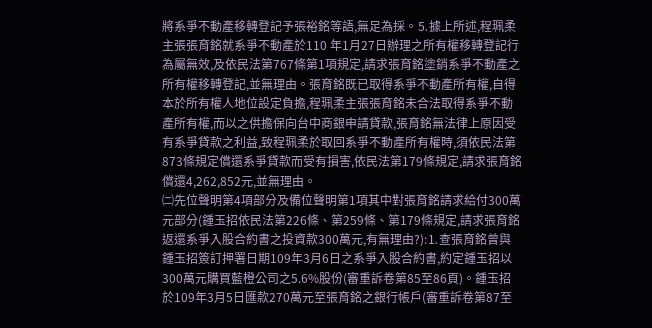將系爭不動產移轉登記予張裕銘等語,無足為採。⒌據上所述,程珮柔主張張育銘就系爭不動產於110 年1月27日辦理之所有權移轉登記行為屬無效,及依民法第767條第1項規定,請求張育銘塗銷系爭不動產之所有權移轉登記,並無理由。張育銘既已取得系爭不動產所有權,自得本於所有權人地位設定負擔,程珮柔主張張育銘未合法取得系爭不動產所有權,而以之供擔保向台中商銀申請貸款,張育銘無法律上原因受有系爭貸款之利益,致程珮柔於取回系爭不動產所有權時,須依民法第873條規定償還系爭貸款而受有損害,依民法第179條規定,請求張育銘償還4,262,852元,並無理由。
㈡先位聲明第4項部分及備位聲明第1項其中對張育銘請求給付300萬元部分(鍾玉招依民法第226條、第259條、第179條規定,請求張育銘返還系爭入股合約書之投資款300萬元,有無理由?):⒈查張育銘曾與鍾玉招簽訂押署日期109年3月6日之系爭入股合約書,約定鍾玉招以300萬元購買藍橙公司之5.6%股份(審重訴卷第85至86頁)。鍾玉招於109年3月5日匯款270萬元至張育銘之銀行帳戶(審重訴卷第87至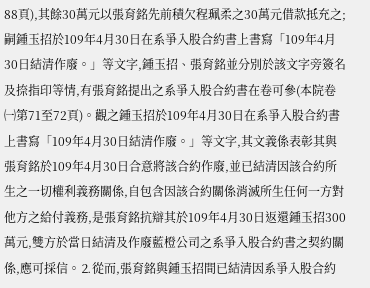88頁),其餘30萬元以張育銘先前積欠程珮柔之30萬元借款抵充之;嗣鍾玉招於109年4月30日在系爭入股合約書上書寫「109年4月30日結清作廢。」等文字,鍾玉招、張育銘並分別於該文字旁簽名及捺指印等情,有張育銘提出之系爭入股合約書在卷可參(本院卷
㈠第71至72頁)。觀之鍾玉招於109年4月30日在系爭入股合約書上書寫「109年4月30日結清作廢。」等文字,其文義係表彰其與張育銘於109年4月30日合意將該合約作廢,並已結清因該合約所生之一切權利義務關係,自包含因該合約關係消滅所生任何一方對他方之給付義務,是張育銘抗辯其於109年4月30日返還鍾玉招300萬元,雙方於當日結清及作廢藍橙公司之系爭入股合約書之契約關係,應可採信。⒉從而,張育銘與鍾玉招間已結清因系爭入股合約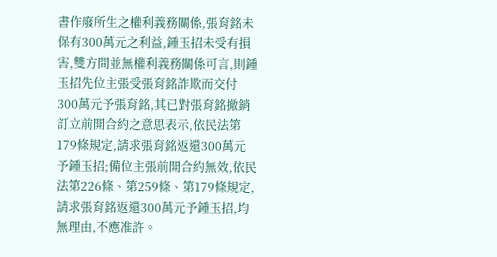書作廢所生之權利義務關係,張育銘未保有300萬元之利益,鍾玉招未受有損害,雙方間並無權利義務關係可言,則鍾玉招先位主張受張育銘詐欺而交付300萬元予張育銘,其已對張育銘撤銷訂立前開合約之意思表示,依民法第179條規定,請求張育銘返還300萬元予鍾玉招;備位主張前開合約無效,依民法第226條、第259條、第179條規定,請求張育銘返還300萬元予鍾玉招,均無理由,不應准許。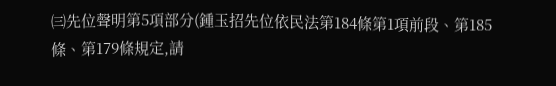㈢先位聲明第5項部分(鍾玉招先位依民法第184條第1項前段、第185條、第179條規定,請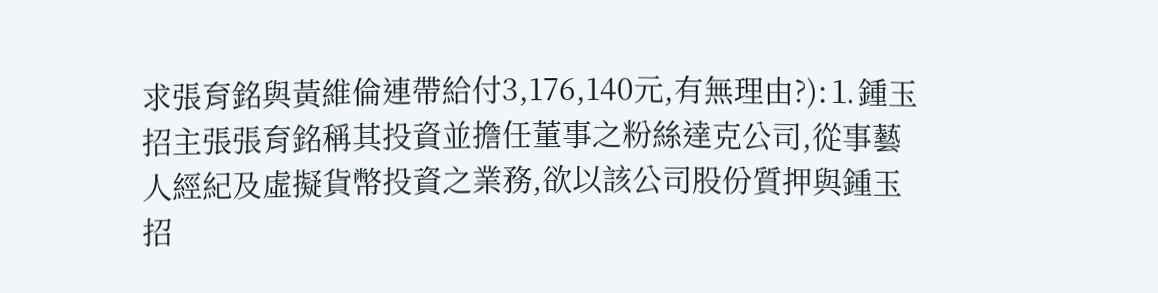求張育銘與黃維倫連帶給付3,176,140元,有無理由?):⒈鍾玉招主張張育銘稱其投資並擔任董事之粉絲達克公司,從事藝人經紀及虛擬貨幣投資之業務,欲以該公司股份質押與鍾玉招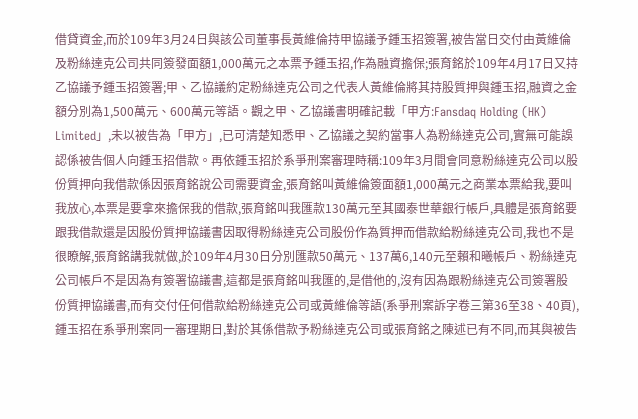借貸資金,而於109年3月24日與該公司董事長黃維倫持甲協議予鍾玉招簽署,被告當日交付由黃維倫及粉絲達克公司共同簽發面額1,000萬元之本票予鍾玉招,作為融資擔保;張育銘於109年4月17日又持乙協議予鍾玉招簽署;甲、乙協議約定粉絲達克公司之代表人黃維倫將其持股質押與鍾玉招,融資之金額分別為1,500萬元、600萬元等語。觀之甲、乙協議書明確記載「甲方:Fansdaq Holding (HK) Limited」,未以被告為「甲方」,已可清楚知悉甲、乙協議之契約當事人為粉絲達克公司,實無可能誤認係被告個人向鍾玉招借款。再依鍾玉招於系爭刑案審理時稱:109年3月間會同意粉絲達克公司以股份質押向我借款係因張育銘說公司需要資金,張育銘叫黃維倫簽面額1,000萬元之商業本票給我,要叫我放心,本票是要拿來擔保我的借款,張育銘叫我匯款130萬元至其國泰世華銀行帳戶,具體是張育銘要跟我借款還是因股份質押協議書因取得粉絲達克公司股份作為質押而借款給粉絲達克公司,我也不是很瞭解,張育銘講我就做,於109年4月30日分別匯款50萬元、137萬6,140元至賴和曦帳戶、粉絲達克公司帳戶不是因為有簽署協議書,這都是張育銘叫我匯的,是借他的,沒有因為跟粉絲達克公司簽署股份質押協議書,而有交付任何借款給粉絲達克公司或黃維倫等語(系爭刑案訴字卷三第36至38、40頁),鍾玉招在系爭刑案同一審理期日,對於其係借款予粉絲達克公司或張育銘之陳述已有不同,而其與被告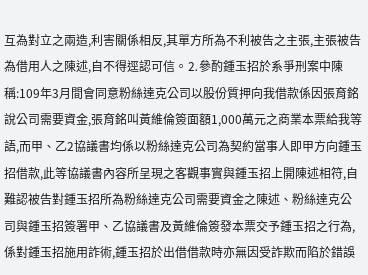互為對立之兩造,利害關係相反,其單方所為不利被告之主張,主張被告為借用人之陳述,自不得逕認可信。⒉參酌鍾玉招於系爭刑案中陳稱:109年3月間會同意粉絲達克公司以股份質押向我借款係因張育銘說公司需要資金,張育銘叫黃維倫簽面額1,000萬元之商業本票給我等語,而甲、乙2協議書均係以粉絲達克公司為契約當事人即甲方向鍾玉招借款,此等協議書內容所呈現之客觀事實與鍾玉招上開陳述相符,自難認被告對鍾玉招所為粉絲達克公司需要資金之陳述、粉絲達克公司與鍾玉招簽署甲、乙協議書及黃維倫簽發本票交予鍾玉招之行為,係對鍾玉招施用詐術,鍾玉招於出借借款時亦無因受詐欺而陷於錯誤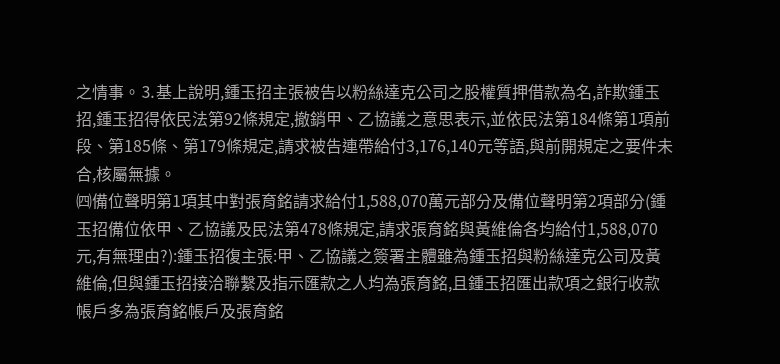之情事。⒊基上說明,鍾玉招主張被告以粉絲達克公司之股權質押借款為名,詐欺鍾玉招,鍾玉招得依民法第92條規定,撤銷甲、乙協議之意思表示,並依民法第184條第1項前段、第185條、第179條規定,請求被告連帶給付3,176,140元等語,與前開規定之要件未合,核屬無據。
㈣備位聲明第1項其中對張育銘請求給付1,588,070萬元部分及備位聲明第2項部分(鍾玉招備位依甲、乙協議及民法第478條規定,請求張育銘與黃維倫各均給付1,588,070元,有無理由?):鍾玉招復主張:甲、乙協議之簽署主體雖為鍾玉招與粉絲達克公司及黃維倫,但與鍾玉招接洽聯繫及指示匯款之人均為張育銘,且鍾玉招匯出款項之銀行收款帳戶多為張育銘帳戶及張育銘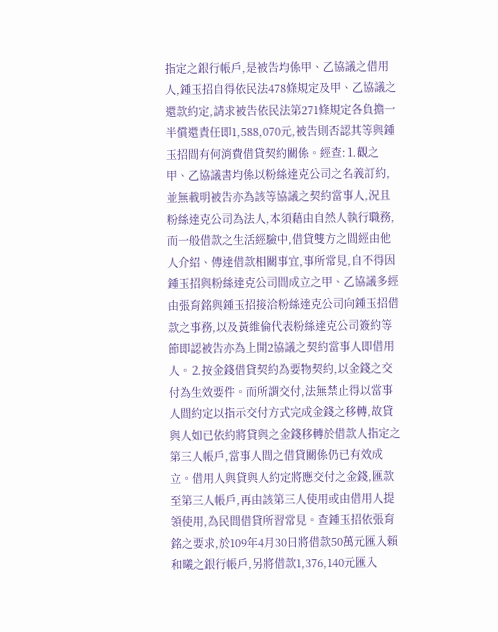指定之銀行帳戶,是被告均係甲、乙協議之借用人,鍾玉招自得依民法478條規定及甲、乙協議之還款約定,請求被告依民法第271條規定各負擔一半償還責任即1,588,070元,被告則否認其等與鍾玉招間有何消費借貸契約關係。經查:⒈觀之甲、乙協議書均係以粉絲達克公司之名義訂約,並無載明被告亦為該等協議之契約當事人,況且粉絲達克公司為法人,本須藉由自然人執行職務,而一般借款之生活經驗中,借貸雙方之間經由他人介紹、傳達借款相關事宜,事所常見,自不得因鍾玉招與粉絲達克公司間成立之甲、乙協議多經由張育銘與鍾玉招接洽粉絲達克公司向鍾玉招借款之事務,以及黃維倫代表粉絲達克公司簽約等節即認被告亦為上開2協議之契約當事人即借用人。⒉按金錢借貸契約為要物契約,以金錢之交付為生效要件。而所謂交付,法無禁止得以當事人間約定以指示交付方式完成金錢之移轉,故貸與人如已依約將貸與之金錢移轉於借款人指定之第三人帳戶,當事人間之借貸關係仍已有效成立。借用人與貸與人約定將應交付之金錢,匯款至第三人帳戶,再由該第三人使用或由借用人提領使用,為民間借貸所習常見。查鍾玉招依張育銘之要求,於109年4月30日將借款50萬元匯入賴和曦之銀行帳戶,另將借款1,376,140元匯入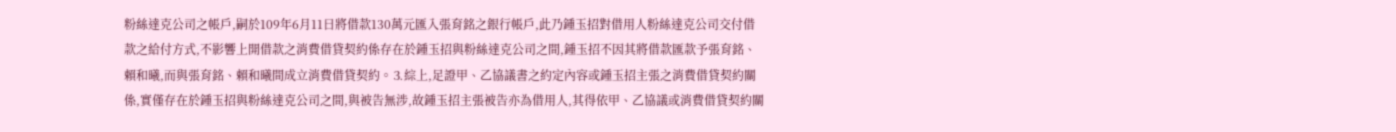粉絲達克公司之帳戶,嗣於109年6月11日將借款130萬元匯入張育銘之銀行帳戶,此乃鍾玉招對借用人粉絲達克公司交付借款之給付方式,不影響上開借款之消費借貸契約係存在於鍾玉招與粉絲達克公司之間,鍾玉招不因其將借款匯款予張育銘、賴和曦,而與張育銘、賴和曦間成立消費借貸契約。⒊綜上,足證甲、乙協議書之約定內容或鍾玉招主張之消費借貸契約關係,實僅存在於鍾玉招與粉絲達克公司之間,與被告無涉,故鍾玉招主張被告亦為借用人,其得依甲、乙協議或消費借貸契約關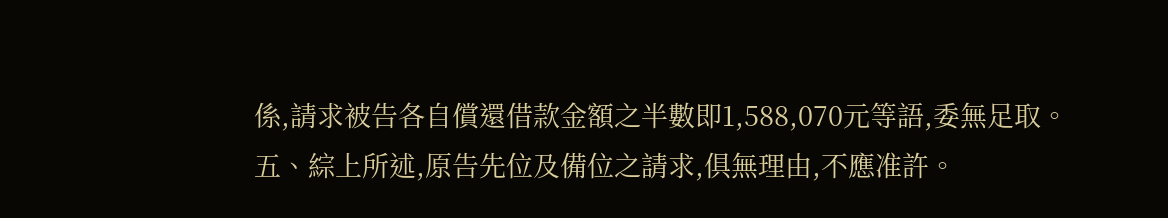係,請求被告各自償還借款金額之半數即1,588,070元等語,委無足取。
五、綜上所述,原告先位及備位之請求,俱無理由,不應准許。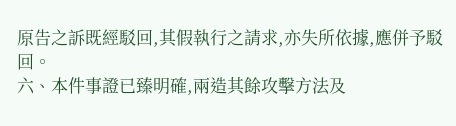原告之訴既經駁回,其假執行之請求,亦失所依據,應併予駁回。
六、本件事證已臻明確,兩造其餘攻擊方法及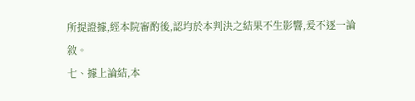所提證據,經本院審酌後,認均於本判決之結果不生影響,爰不逐一論敘。
七、據上論結,本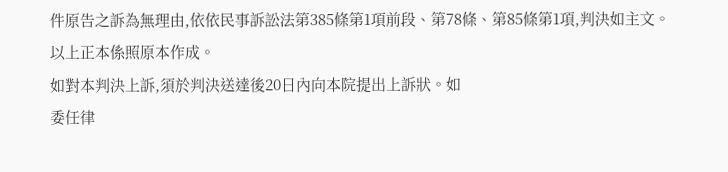件原告之訴為無理由,依依民事訴訟法第385條第1項前段、第78條、第85條第1項,判決如主文。
以上正本係照原本作成。
如對本判決上訴,須於判決送達後20日內向本院提出上訴狀。如
委任律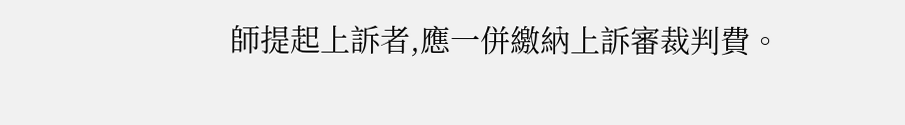師提起上訴者,應一併繳納上訴審裁判費。